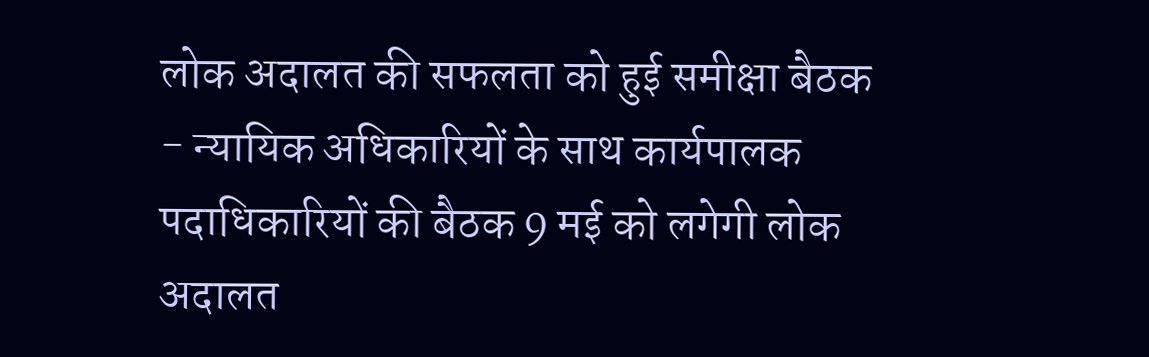लोक अदालत की सफलता को हुई समीक्षा बैठक
- न्यायिक अधिकारियों के साथ कार्यपालक पदाधिकारियों की बैठक 9 मई को लगेगी लोक अदालत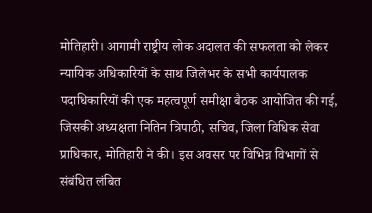मोतिहारी। आगामी राष्ट्रीय लोक अदालत की सफलता को लेकर न्यायिक अधिकारियों के साथ जिलेभर के सभी कार्यपालक पदाधिकारियों की एक महत्वपूर्ण समीक्षा बैठक आयोजित की गई, जिसकी अध्यक्षता नितिन त्रिपाठी, सचिव, जिला विधिक सेवा प्राधिकार, मोतिहारी ने की। इस अवसर पर विभिन्न विभागों से संबंधित लंबित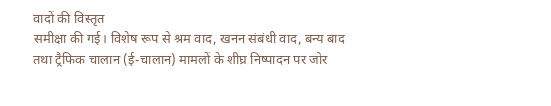वादों की विस्तृत
समीक्षा की गई। विशेष रूप से श्रम वाद, खनन संबंधी वाद, बन्य बाद तथा ट्रैफिक चालान (ई-चालान) मामलों के शीघ्र निष्पादन पर जोर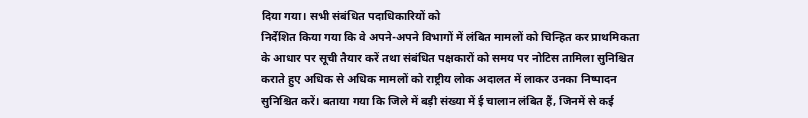दिया गया। सभी संबंधित पदाधिकारियों को
निर्देशित किया गया कि वे अपने-अपने विभागों में लंबित मामलों को चिन्हित कर प्राथमिकता के आधार पर सूची तैयार करें तथा संबंधित पक्षकारों को समय पर नोटिस तामिला सुनिश्चित
कराते हुए अधिक से अधिक मामलों को राष्ट्रीय लोक अदालत में लाकर उनका निष्पादन सुनिश्चित करें। बताया गया कि जिले में बड़ी संख्या में ई चालान लंबित हैं, जिनमें से कई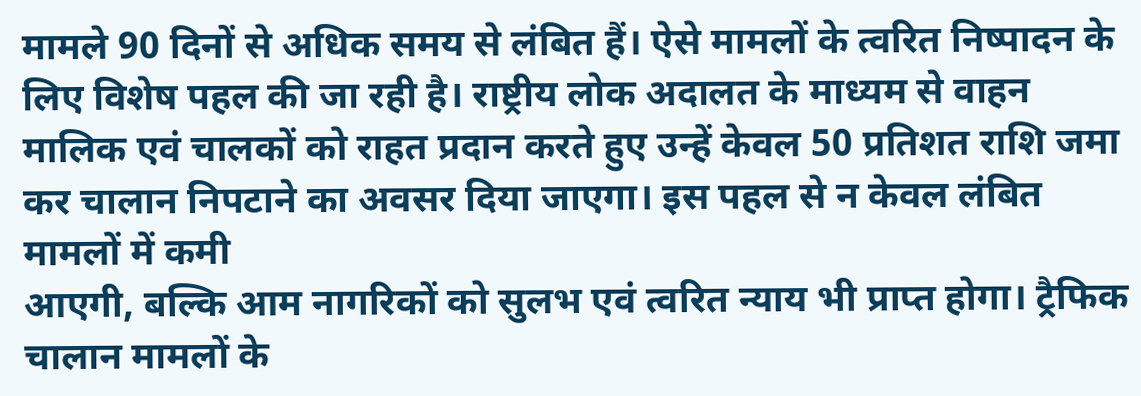मामले 90 दिनों से अधिक समय से लंबित हैं। ऐसे मामलों के त्वरित निष्पादन के लिए विशेष पहल की जा रही है। राष्ट्रीय लोक अदालत के माध्यम से वाहन मालिक एवं चालकों को राहत प्रदान करते हुए उन्हें केवल 50 प्रतिशत राशि जमा कर चालान निपटाने का अवसर दिया जाएगा। इस पहल से न केवल लंबित मामलों में कमी
आएगी, बल्कि आम नागरिकों को सुलभ एवं त्वरित न्याय भी प्राप्त होगा। ट्रैफिक चालान मामलों के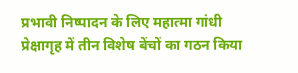प्रभावी निष्पादन के लिए महात्मा गांधी प्रेक्षागृह में तीन विशेष बेंचों का गठन किया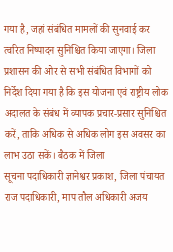गया है, जहां संबंधित मामलों की सुनवाई कर त्वरित निष्पादन सुनिश्चित किया जाएगा। जिला प्रशासन की ओर से सभी संबंधित विभागों को निर्देश दिया गया है कि इस योजना एवं राष्ट्रीय लोक अदालत के संबंध में व्यापक प्रचार-प्रसार सुनिश्चित करें, ताकि अधिक से अधिक लोग इस अवसर का लाभ उठा सकें। बैठक में जिला
सूचना पदाधिकारी ज्ञानेश्वर प्रकाश, जिला पंचायत राज पदाधिकारी, माप तौल अधिकारी अजय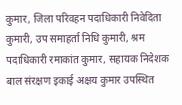कुमार, जिला परिवहन पदाधिकारी निवेदिता कुमारी, उप समाहर्ता निधि कुमारी, श्रम पदाधिकारी रमाकांत कुमार, सहायक निदेशक बाल संरक्षण इकाई अक्षय कुमार उपस्थित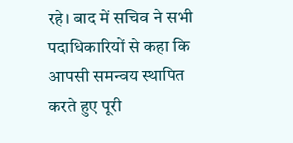रहे। बाद में सचिव ने सभी पदाधिकारियों से कहा कि आपसी समन्वय स्थापित करते हुए पूरी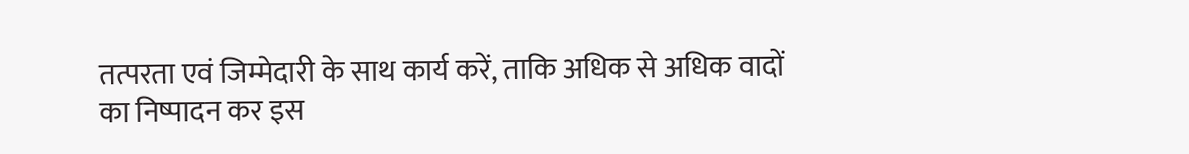तत्परता एवं जिम्मेदारी के साथ कार्य करें, ताकि अधिक से अधिक वादों का निष्पादन कर इस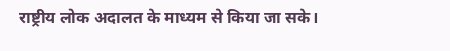राष्ट्रीय लोक अदालत के माध्यम से किया जा सके।